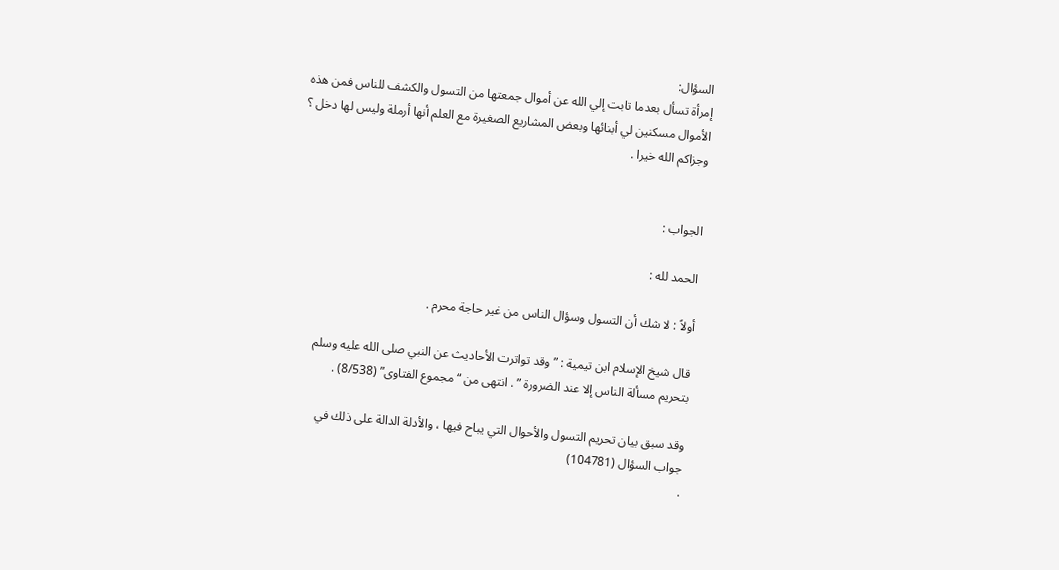السؤال:
إمرأة تسأل بعدما تابت إلي الله عن أموال جمعتها من التسول والكشف للناس فمن هذه الأموال مسكنين لي أبنائها وبعض المشاريع الصغيرة مع العلم أنها أرملة وليس لها دخل ؟ وجزاكم الله خيرا .


الجواب :

الحمد لله :

أولاً : لا شك أن التسول وسؤال الناس من غير حاجة محرم .

قال شيخ الإسلام ابن تيمية : ” وقد تواترت الأحاديث عن النبي صلى الله عليه وسلم
بتحريم مسألة الناس إلا عند الضرورة ” . انتهى من “مجموع الفتاوى” (8/538) .

وقد سبق بيان تحريم التسول والأحوال التي يباح فيها ، والأدلة الدالة على ذلك في
جواب السؤال (104781)
.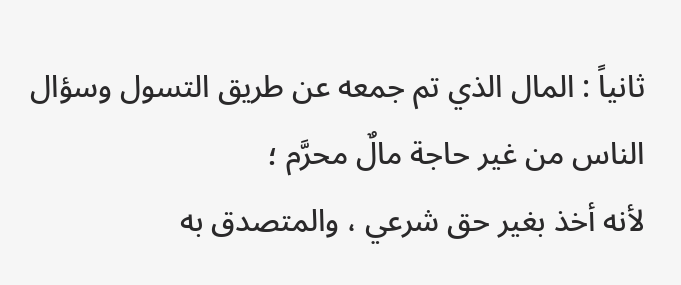ثانياً : المال الذي تم جمعه عن طريق التسول وسؤال الناس من غير حاجة مالٌ محرَّم ؛
لأنه أخذ بغير حق شرعي ، والمتصدق به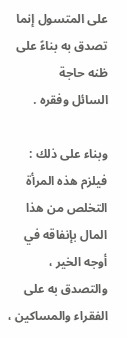على المتسول إنما تصدق به بناءً على ظنه حاجة
السائل وفقره .

وبناء على ذلك : فيلزم هذه المرأة التخلص من هذا المال بإنفاقه في أوجه الخير ،
والتصدق به على الفقراء والمساكين ،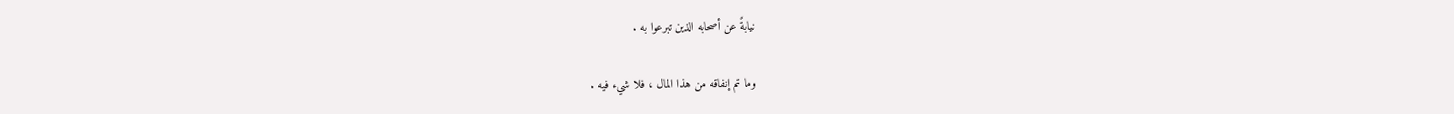نيابةً عن أصحابه الذين تبرعوا به .

وما تم إنفاقه من هذا المال ، فلا شيء فيه .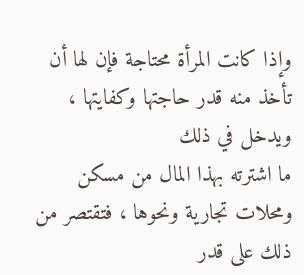وإذا كانت المرأة محتاجة فإن لها أن تأخذ منه قدر حاجتها وكفايتها ، ويدخل في ذلك
ما اشترته بهذا المال من مسكن ومحلات تجارية ونحوها ، فتقتصر من ذلك على قدر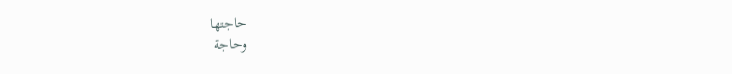حاجتها
وحاجة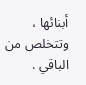أبنائها ، وتتخلص من الباقي .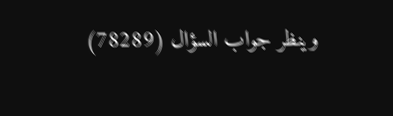وينظر جواب السؤال (78289)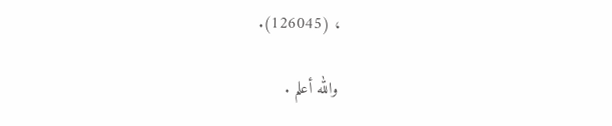، (126045).

والله أعلم .